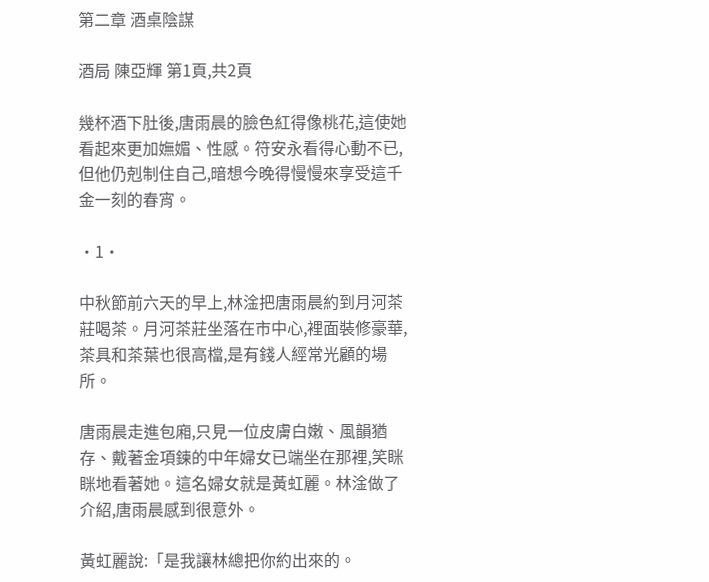第二章 酒桌陰謀

酒局 陳亞輝 第1頁,共2頁

幾杯酒下肚後,唐雨晨的臉色紅得像桃花,這使她看起來更加嫵媚、性感。符安永看得心動不已,但他仍剋制住自己,暗想今晚得慢慢來享受這千金一刻的春宵。

·1·

中秋節前六天的早上,林淦把唐雨晨約到月河茶莊喝茶。月河茶莊坐落在市中心,裡面裝修豪華,茶具和茶葉也很高檔,是有錢人經常光顧的場所。

唐雨晨走進包廂,只見一位皮膚白嫩、風韻猶存、戴著金項鍊的中年婦女已端坐在那裡,笑眯眯地看著她。這名婦女就是黃虹麗。林淦做了介紹,唐雨晨感到很意外。

黃虹麗說:「是我讓林總把你約出來的。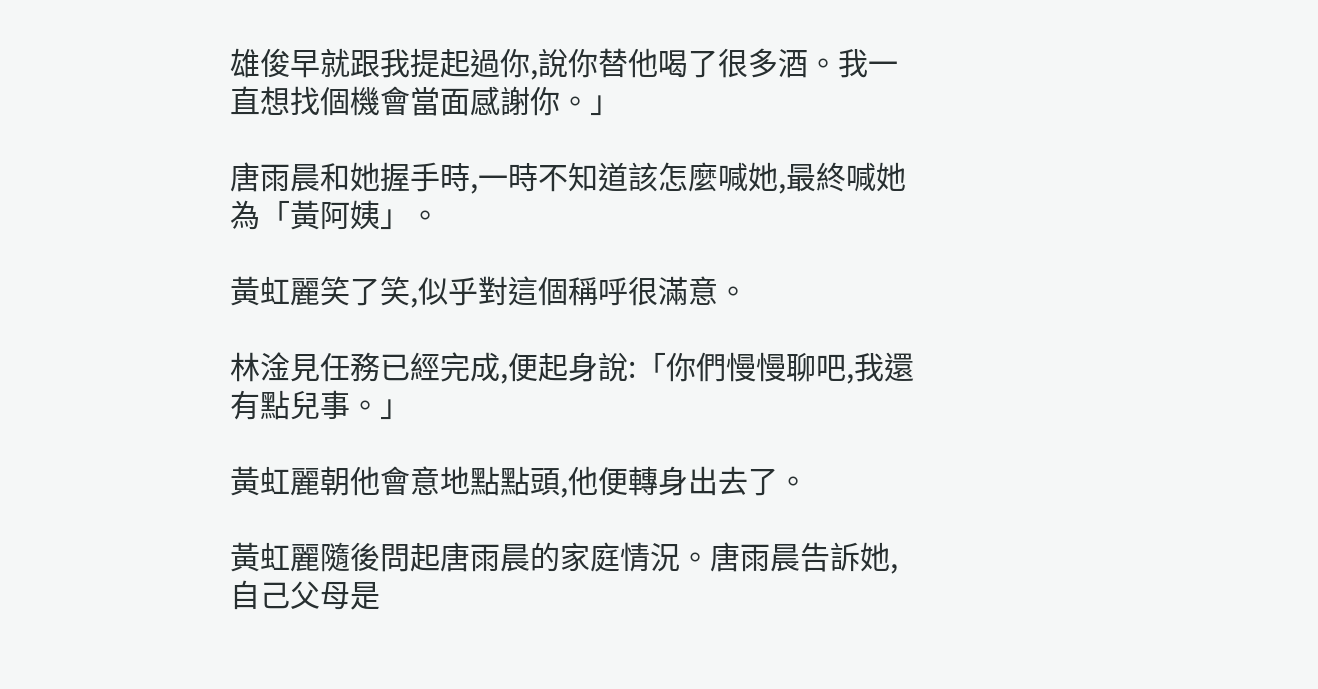雄俊早就跟我提起過你,說你替他喝了很多酒。我一直想找個機會當面感謝你。」

唐雨晨和她握手時,一時不知道該怎麼喊她,最終喊她為「黃阿姨」。

黃虹麗笑了笑,似乎對這個稱呼很滿意。

林淦見任務已經完成,便起身說:「你們慢慢聊吧,我還有點兒事。」

黃虹麗朝他會意地點點頭,他便轉身出去了。

黃虹麗隨後問起唐雨晨的家庭情況。唐雨晨告訴她,自己父母是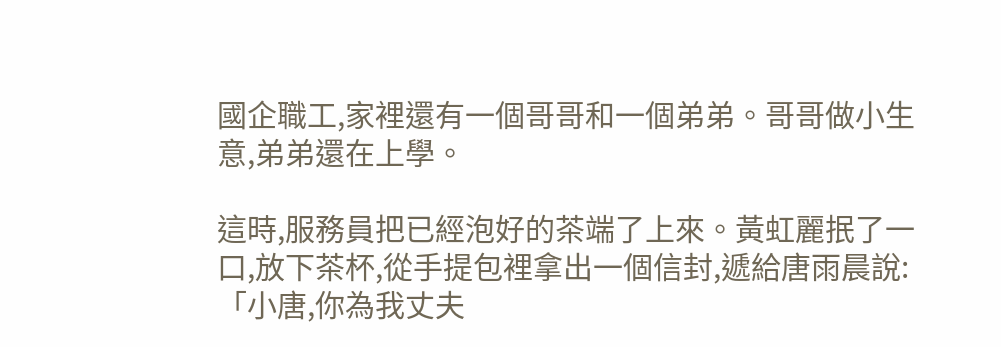國企職工,家裡還有一個哥哥和一個弟弟。哥哥做小生意,弟弟還在上學。

這時,服務員把已經泡好的茶端了上來。黃虹麗抿了一口,放下茶杯,從手提包裡拿出一個信封,遞給唐雨晨說:「小唐,你為我丈夫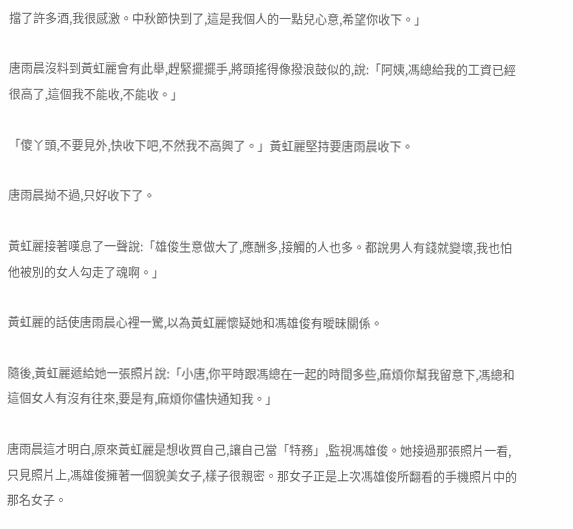擋了許多酒,我很感激。中秋節快到了,這是我個人的一點兒心意,希望你收下。」

唐雨晨沒料到黃虹麗會有此舉,趕緊擺擺手,將頭搖得像撥浪鼓似的,說:「阿姨,馮總給我的工資已經很高了,這個我不能收,不能收。」

「傻丫頭,不要見外,快收下吧,不然我不高興了。」黃虹麗堅持要唐雨晨收下。

唐雨晨拗不過,只好收下了。

黃虹麗接著嘆息了一聲說:「雄俊生意做大了,應酬多,接觸的人也多。都說男人有錢就變壞,我也怕他被別的女人勾走了魂啊。」

黃虹麗的話使唐雨晨心裡一驚,以為黃虹麗懷疑她和馮雄俊有曖昧關係。

隨後,黃虹麗遞給她一張照片說:「小唐,你平時跟馮總在一起的時間多些,麻煩你幫我留意下,馮總和這個女人有沒有往來,要是有,麻煩你儘快通知我。」

唐雨晨這才明白,原來黃虹麗是想收買自己,讓自己當「特務」,監視馮雄俊。她接過那張照片一看,只見照片上,馮雄俊擁著一個貌美女子,樣子很親密。那女子正是上次馮雄俊所翻看的手機照片中的那名女子。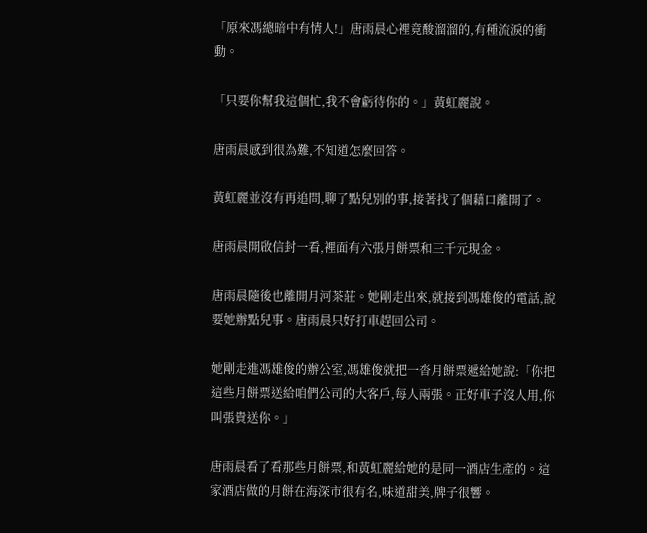「原來馮總暗中有情人!」唐雨晨心裡竟酸溜溜的,有種流淚的衝動。

「只要你幫我這個忙,我不會虧待你的。」黃虹麗說。

唐雨晨感到很為難,不知道怎麼回答。

黃虹麗並沒有再追問,聊了點兒別的事,接著找了個藉口離開了。

唐雨晨開啟信封一看,裡面有六張月餅票和三千元現金。

唐雨晨隨後也離開月河茶莊。她剛走出來,就接到馮雄俊的電話,說要她辦點兒事。唐雨晨只好打車趕回公司。

她剛走進馮雄俊的辦公室,馮雄俊就把一沓月餅票遞給她說:「你把這些月餅票送給咱們公司的大客戶,每人兩張。正好車子沒人用,你叫張貴送你。」

唐雨晨看了看那些月餅票,和黃虹麗給她的是同一酒店生產的。這家酒店做的月餅在海深市很有名,味道甜美,牌子很響。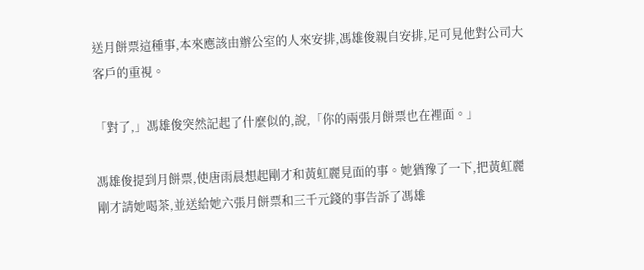送月餅票這種事,本來應該由辦公室的人來安排,馮雄俊親自安排,足可見他對公司大客戶的重視。

「對了,」馮雄俊突然記起了什麼似的,說,「你的兩張月餅票也在裡面。」

馮雄俊提到月餅票,使唐雨晨想起剛才和黃虹麗見面的事。她猶豫了一下,把黃虹麗剛才請她喝茶,並送給她六張月餅票和三千元錢的事告訴了馮雄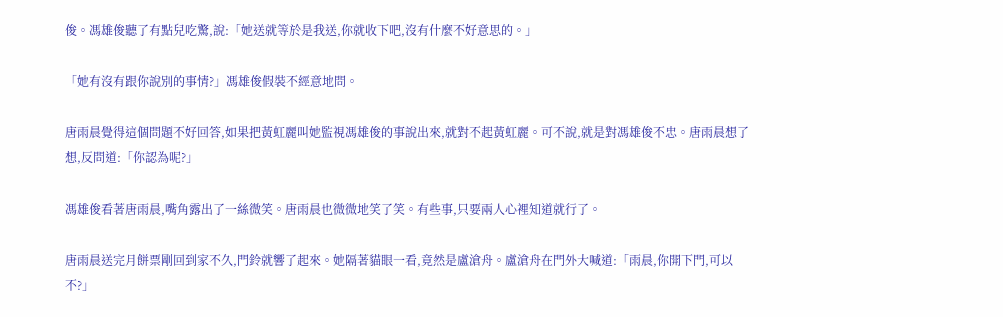俊。馮雄俊聽了有點兒吃驚,說:「她送就等於是我送,你就收下吧,沒有什麼不好意思的。」

「她有沒有跟你說別的事情?」馮雄俊假裝不經意地問。

唐雨晨覺得這個問題不好回答,如果把黃虹麗叫她監視馮雄俊的事說出來,就對不起黃虹麗。可不說,就是對馮雄俊不忠。唐雨晨想了想,反問道:「你認為呢?」

馮雄俊看著唐雨晨,嘴角露出了一絲微笑。唐雨晨也微微地笑了笑。有些事,只要兩人心裡知道就行了。

唐雨晨送完月餅票剛回到家不久,門鈴就響了起來。她隔著貓眼一看,竟然是盧滄舟。盧滄舟在門外大喊道:「雨晨,你開下門,可以不?」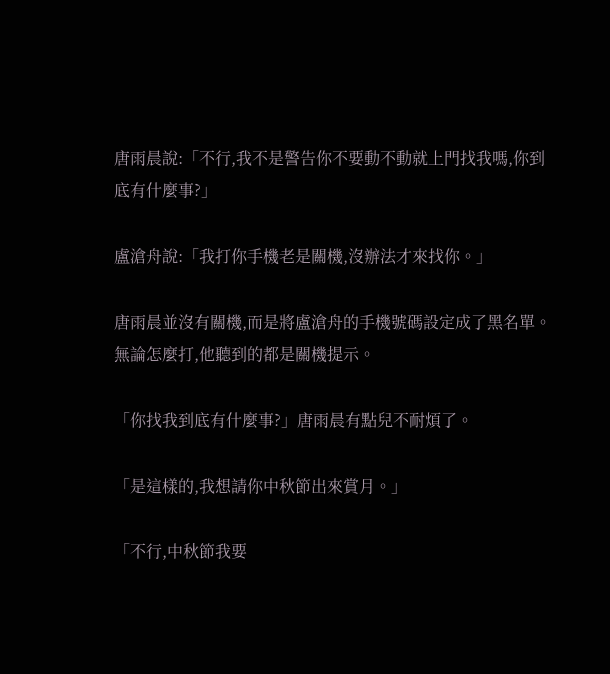唐雨晨說:「不行,我不是警告你不要動不動就上門找我嗎,你到底有什麼事?」

盧滄舟說:「我打你手機老是關機,沒辦法才來找你。」

唐雨晨並沒有關機,而是將盧滄舟的手機號碼設定成了黑名單。無論怎麼打,他聽到的都是關機提示。

「你找我到底有什麼事?」唐雨晨有點兒不耐煩了。

「是這樣的,我想請你中秋節出來賞月。」

「不行,中秋節我要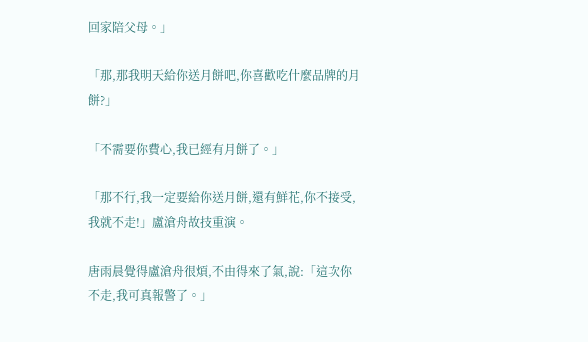回家陪父母。」

「那,那我明天給你送月餅吧,你喜歡吃什麼品牌的月餅?」

「不需要你費心,我已經有月餅了。」

「那不行,我一定要給你送月餅,還有鮮花,你不接受,我就不走!」盧滄舟故技重演。

唐雨晨覺得盧滄舟很煩,不由得來了氣,說:「這次你不走,我可真報警了。」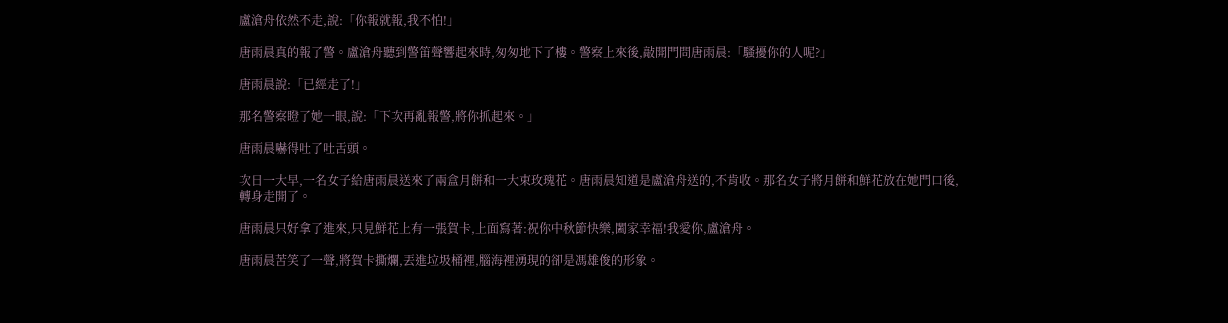盧滄舟依然不走,說:「你報就報,我不怕!」

唐雨晨真的報了警。盧滄舟聽到警笛聲響起來時,匆匆地下了樓。警察上來後,敲開門問唐雨晨:「騷擾你的人呢?」

唐雨晨說:「已經走了!」

那名警察瞪了她一眼,說:「下次再亂報警,將你抓起來。」

唐雨晨嚇得吐了吐舌頭。

次日一大早,一名女子給唐雨晨送來了兩盒月餅和一大束玫瑰花。唐雨晨知道是盧滄舟送的,不肯收。那名女子將月餅和鮮花放在她門口後,轉身走開了。

唐雨晨只好拿了進來,只見鮮花上有一張賀卡,上面寫著:祝你中秋節快樂,闔家幸福!我愛你,盧滄舟。

唐雨晨苦笑了一聲,將賀卡撕爛,丟進垃圾桶裡,腦海裡湧現的卻是馮雄俊的形象。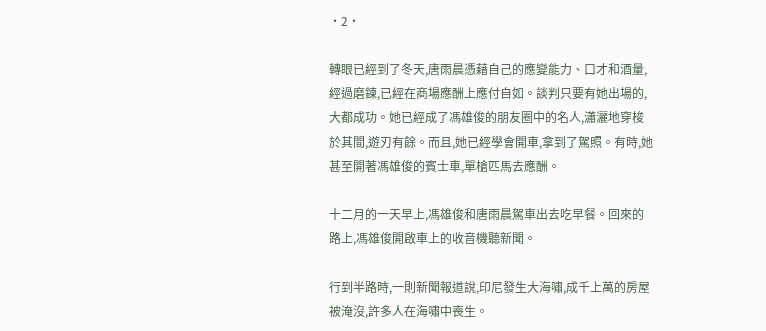·2·

轉眼已經到了冬天,唐雨晨憑藉自己的應變能力、口才和酒量,經過磨鍊,已經在商場應酬上應付自如。談判只要有她出場的,大都成功。她已經成了馮雄俊的朋友圈中的名人,瀟灑地穿梭於其間,遊刃有餘。而且,她已經學會開車,拿到了駕照。有時,她甚至開著馮雄俊的賓士車,單槍匹馬去應酬。

十二月的一天早上,馮雄俊和唐雨晨駕車出去吃早餐。回來的路上,馮雄俊開啟車上的收音機聽新聞。

行到半路時,一則新聞報道說,印尼發生大海嘯,成千上萬的房屋被淹沒,許多人在海嘯中喪生。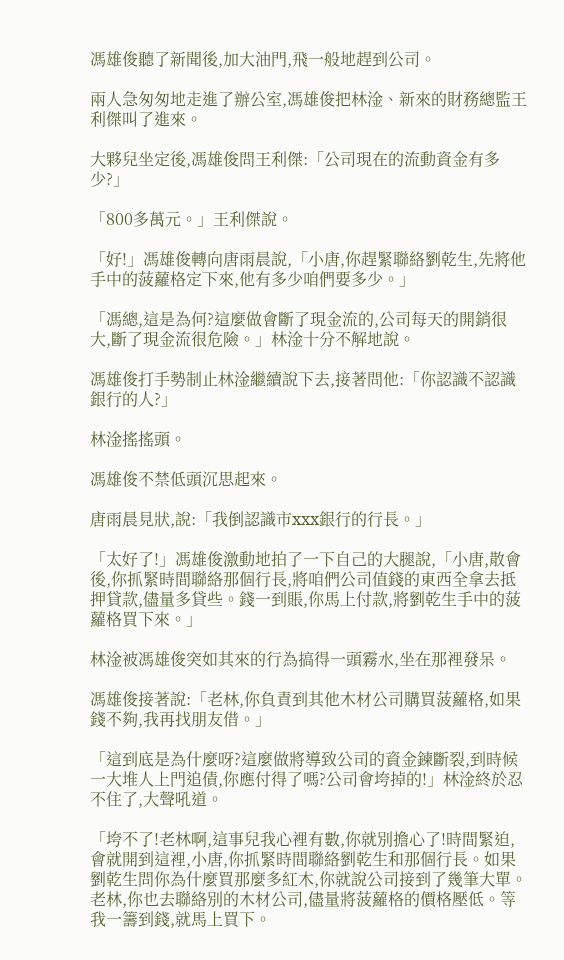馮雄俊聽了新聞後,加大油門,飛一般地趕到公司。

兩人急匆匆地走進了辦公室,馮雄俊把林淦、新來的財務總監王利傑叫了進來。

大夥兒坐定後,馮雄俊問王利傑:「公司現在的流動資金有多少?」

「800多萬元。」王利傑說。

「好!」馮雄俊轉向唐雨晨說,「小唐,你趕緊聯絡劉乾生,先將他手中的菠蘿格定下來,他有多少咱們要多少。」

「馮總,這是為何?這麼做會斷了現金流的,公司每天的開銷很大,斷了現金流很危險。」林淦十分不解地說。

馮雄俊打手勢制止林淦繼續說下去,接著問他:「你認識不認識銀行的人?」

林淦搖搖頭。

馮雄俊不禁低頭沉思起來。

唐雨晨見狀,說:「我倒認識市xxx銀行的行長。」

「太好了!」馮雄俊激動地拍了一下自己的大腿說,「小唐,散會後,你抓緊時間聯絡那個行長,將咱們公司值錢的東西全拿去抵押貸款,儘量多貸些。錢一到賬,你馬上付款,將劉乾生手中的菠蘿格買下來。」

林淦被馮雄俊突如其來的行為搞得一頭霧水,坐在那裡發呆。

馮雄俊接著說:「老林,你負責到其他木材公司購買菠蘿格,如果錢不夠,我再找朋友借。」

「這到底是為什麼呀?這麼做將導致公司的資金鍊斷裂,到時候一大堆人上門追債,你應付得了嗎?公司會垮掉的!」林淦終於忍不住了,大聲吼道。

「垮不了!老林啊,這事兒我心裡有數,你就別擔心了!時間緊迫,會就開到這裡,小唐,你抓緊時間聯絡劉乾生和那個行長。如果劉乾生問你為什麼買那麼多紅木,你就說公司接到了幾筆大單。老林,你也去聯絡別的木材公司,儘量將菠蘿格的價格壓低。等我一籌到錢,就馬上買下。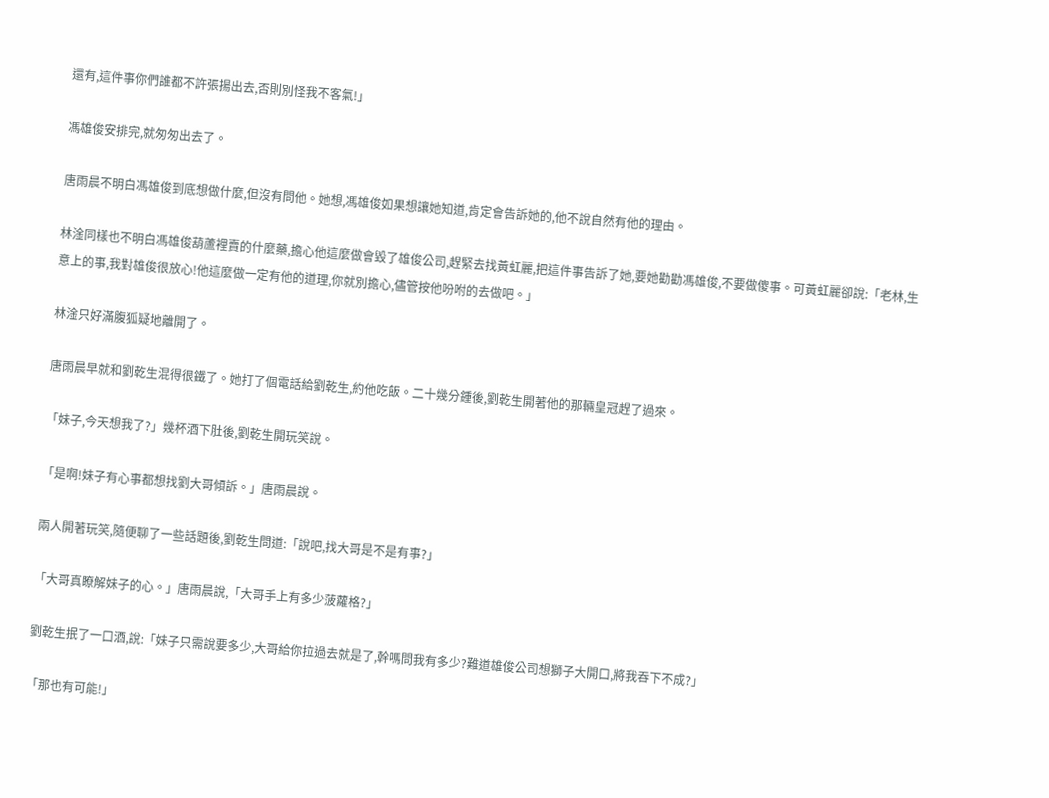還有,這件事你們誰都不許張揚出去,否則別怪我不客氣!」

馮雄俊安排完,就匆匆出去了。

唐雨晨不明白馮雄俊到底想做什麼,但沒有問他。她想,馮雄俊如果想讓她知道,肯定會告訴她的,他不說自然有他的理由。

林淦同樣也不明白馮雄俊葫蘆裡賣的什麼藥,擔心他這麼做會毀了雄俊公司,趕緊去找黃虹麗,把這件事告訴了她,要她勸勸馮雄俊,不要做傻事。可黃虹麗卻說:「老林,生意上的事,我對雄俊很放心!他這麼做一定有他的道理,你就別擔心,儘管按他吩咐的去做吧。」

林淦只好滿腹狐疑地離開了。

唐雨晨早就和劉乾生混得很鐵了。她打了個電話給劉乾生,約他吃飯。二十幾分鍾後,劉乾生開著他的那輛皇冠趕了過來。

「妹子,今天想我了?」幾杯酒下肚後,劉乾生開玩笑說。

「是啊!妹子有心事都想找劉大哥傾訴。」唐雨晨說。

兩人開著玩笑,隨便聊了一些話題後,劉乾生問道:「說吧,找大哥是不是有事?」

「大哥真瞭解妹子的心。」唐雨晨說,「大哥手上有多少菠蘿格?」

劉乾生抿了一口酒,說:「妹子只需說要多少,大哥給你拉過去就是了,幹嗎問我有多少?難道雄俊公司想獅子大開口,將我吞下不成?」

「那也有可能!」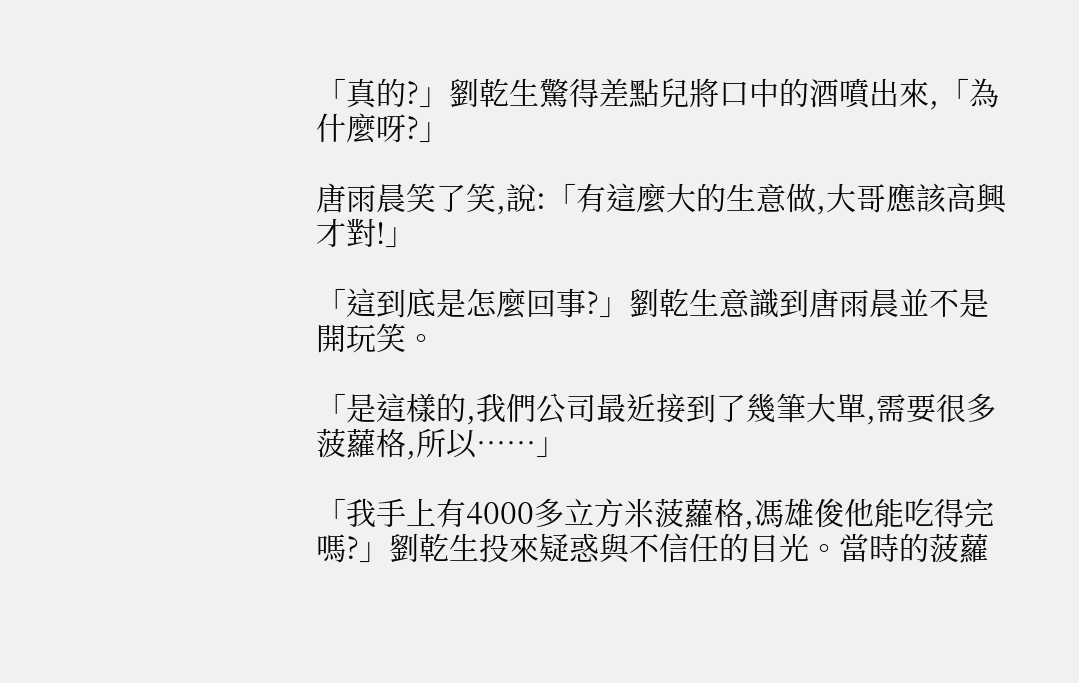「真的?」劉乾生驚得差點兒將口中的酒噴出來,「為什麼呀?」

唐雨晨笑了笑,說:「有這麼大的生意做,大哥應該高興才對!」

「這到底是怎麼回事?」劉乾生意識到唐雨晨並不是開玩笑。

「是這樣的,我們公司最近接到了幾筆大單,需要很多菠蘿格,所以……」

「我手上有4000多立方米菠蘿格,馮雄俊他能吃得完嗎?」劉乾生投來疑惑與不信任的目光。當時的菠蘿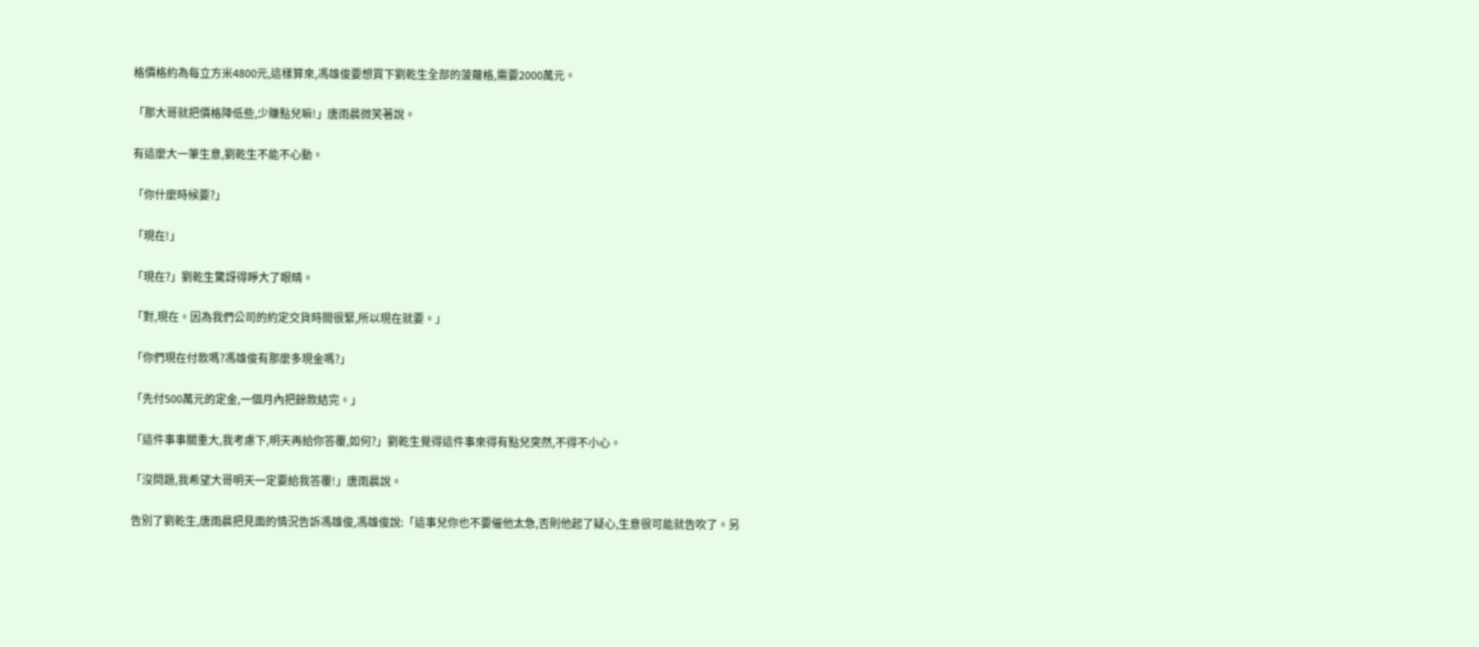格價格約為每立方米4800元,這樣算來,馮雄俊要想買下劉乾生全部的菠蘿格,需要2000萬元。

「那大哥就把價格降低些,少賺點兒嘛!」唐雨晨微笑著說。

有這麼大一筆生意,劉乾生不能不心動。

「你什麼時候要?」

「現在!」

「現在?」劉乾生驚訝得睜大了眼睛。

「對,現在。因為我們公司的約定交貨時間很緊,所以現在就要。」

「你們現在付款嗎?馮雄俊有那麼多現金嗎?」

「先付500萬元的定金,一個月內把餘款結完。」

「這件事事關重大,我考慮下,明天再給你答覆,如何?」劉乾生覺得這件事來得有點兒突然,不得不小心。

「沒問題,我希望大哥明天一定要給我答覆!」唐雨晨說。

告別了劉乾生,唐雨晨把見面的情況告訴馮雄俊,馮雄俊說:「這事兒你也不要催他太急,否則他起了疑心,生意很可能就告吹了。另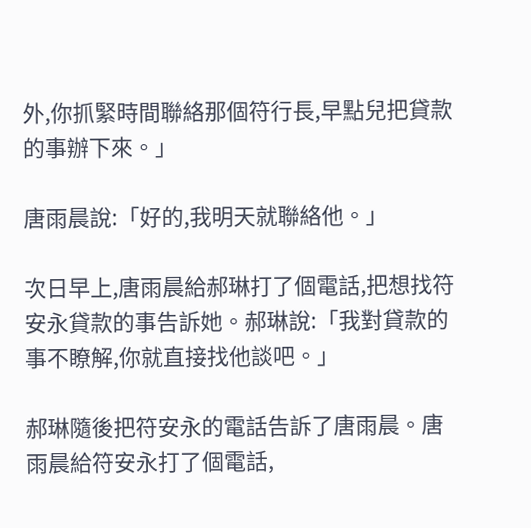外,你抓緊時間聯絡那個符行長,早點兒把貸款的事辦下來。」

唐雨晨說:「好的,我明天就聯絡他。」

次日早上,唐雨晨給郝琳打了個電話,把想找符安永貸款的事告訴她。郝琳說:「我對貸款的事不瞭解,你就直接找他談吧。」

郝琳隨後把符安永的電話告訴了唐雨晨。唐雨晨給符安永打了個電話,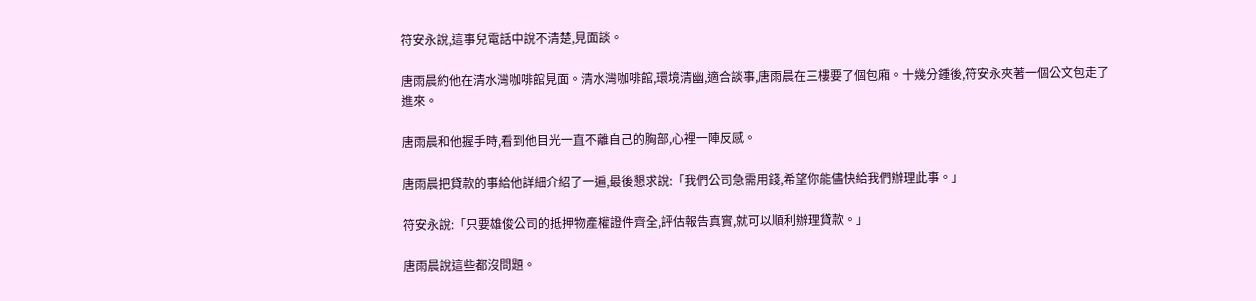符安永說,這事兒電話中說不清楚,見面談。

唐雨晨約他在清水灣咖啡館見面。清水灣咖啡館,環境清幽,適合談事,唐雨晨在三樓要了個包廂。十幾分鍾後,符安永夾著一個公文包走了進來。

唐雨晨和他握手時,看到他目光一直不離自己的胸部,心裡一陣反感。

唐雨晨把貸款的事給他詳細介紹了一遍,最後懇求說:「我們公司急需用錢,希望你能儘快給我們辦理此事。」

符安永說:「只要雄俊公司的抵押物產權證件齊全,評估報告真實,就可以順利辦理貸款。」

唐雨晨說這些都沒問題。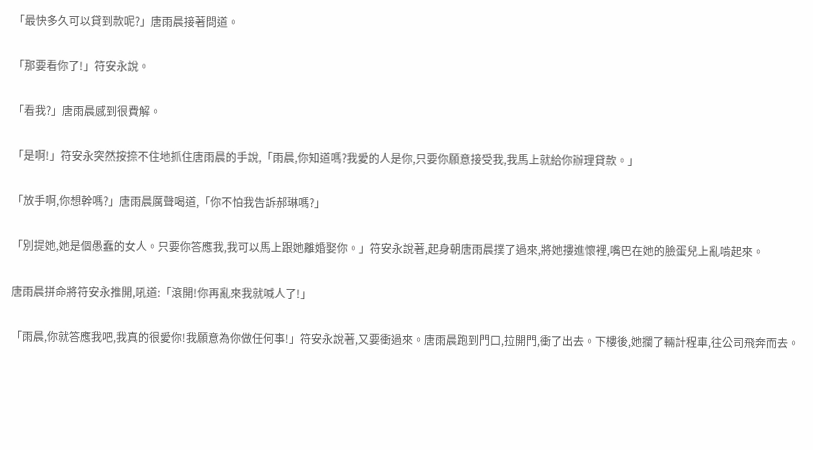「最快多久可以貸到款呢?」唐雨晨接著問道。

「那要看你了!」符安永說。

「看我?」唐雨晨感到很費解。

「是啊!」符安永突然按捺不住地抓住唐雨晨的手說,「雨晨,你知道嗎?我愛的人是你,只要你願意接受我,我馬上就給你辦理貸款。」

「放手啊,你想幹嗎?」唐雨晨厲聲喝道,「你不怕我告訴郝琳嗎?」

「別提她,她是個愚蠢的女人。只要你答應我,我可以馬上跟她離婚娶你。」符安永說著,起身朝唐雨晨撲了過來,將她摟進懷裡,嘴巴在她的臉蛋兒上亂啃起來。

唐雨晨拼命將符安永推開,吼道:「滾開!你再亂來我就喊人了!」

「雨晨,你就答應我吧,我真的很愛你!我願意為你做任何事!」符安永說著,又要衝過來。唐雨晨跑到門口,拉開門,衝了出去。下樓後,她攔了輛計程車,往公司飛奔而去。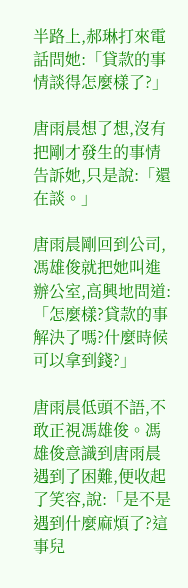半路上,郝琳打來電話問她:「貸款的事情談得怎麼樣了?」

唐雨晨想了想,沒有把剛才發生的事情告訴她,只是說:「還在談。」

唐雨晨剛回到公司,馮雄俊就把她叫進辦公室,高興地問道:「怎麼樣?貸款的事解決了嗎?什麼時候可以拿到錢?」

唐雨晨低頭不語,不敢正視馮雄俊。馮雄俊意識到唐雨晨遇到了困難,便收起了笑容,說:「是不是遇到什麼麻煩了?這事兒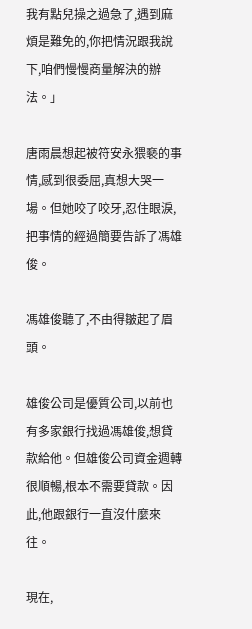我有點兒操之過急了,遇到麻煩是難免的,你把情況跟我說下,咱們慢慢商量解決的辦法。」

唐雨晨想起被符安永猥褻的事情,感到很委屈,真想大哭一場。但她咬了咬牙,忍住眼淚,把事情的經過簡要告訴了馮雄俊。

馮雄俊聽了,不由得皺起了眉頭。

雄俊公司是優質公司,以前也有多家銀行找過馮雄俊,想貸款給他。但雄俊公司資金週轉很順暢,根本不需要貸款。因此,他跟銀行一直沒什麼來往。

現在,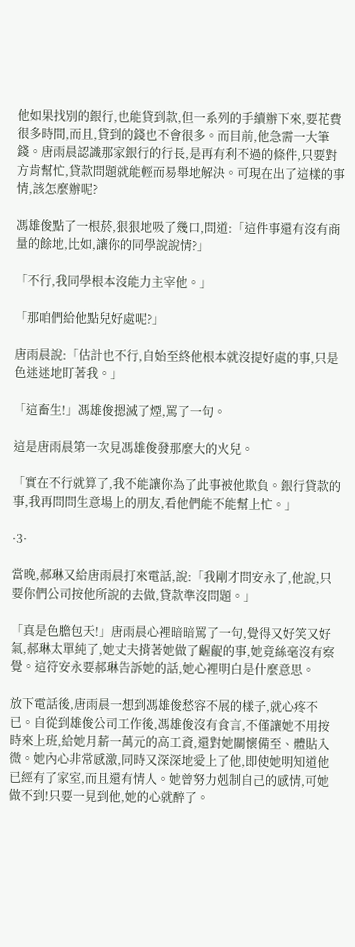他如果找別的銀行,也能貸到款,但一系列的手續辦下來,要花費很多時間,而且,貸到的錢也不會很多。而目前,他急需一大筆錢。唐雨晨認識那家銀行的行長,是再有利不過的條件,只要對方肯幫忙,貸款問題就能輕而易舉地解決。可現在出了這樣的事情,該怎麼辦呢?

馮雄俊點了一根菸,狠狠地吸了幾口,問道:「這件事還有沒有商量的餘地,比如,讓你的同學說說情?」

「不行,我同學根本沒能力主宰他。」

「那咱們給他點兒好處呢?」

唐雨晨說:「估計也不行,自始至終他根本就沒提好處的事,只是色迷迷地盯著我。」

「這畜生!」馮雄俊摁滅了煙,罵了一句。

這是唐雨晨第一次見馮雄俊發那麼大的火兒。

「實在不行就算了,我不能讓你為了此事被他欺負。銀行貸款的事,我再問問生意場上的朋友,看他們能不能幫上忙。」

·3·

當晚,郝琳又給唐雨晨打來電話,說:「我剛才問安永了,他說,只要你們公司按他所說的去做,貸款準沒問題。」

「真是色膽包天!」唐雨晨心裡暗暗罵了一句,覺得又好笑又好氣,郝琳太單純了,她丈夫揹著她做了齷齪的事,她竟絲毫沒有察覺。這符安永要郝琳告訴她的話,她心裡明白是什麼意思。

放下電話後,唐雨晨一想到馮雄俊愁容不展的樣子,就心疼不已。自從到雄俊公司工作後,馮雄俊沒有食言,不僅讓她不用按時來上班,給她月薪一萬元的高工資,還對她關懷備至、體貼入微。她內心非常感激,同時又深深地愛上了他,即使她明知道他已經有了家室,而且還有情人。她曾努力剋制自己的感情,可她做不到!只要一見到他,她的心就醉了。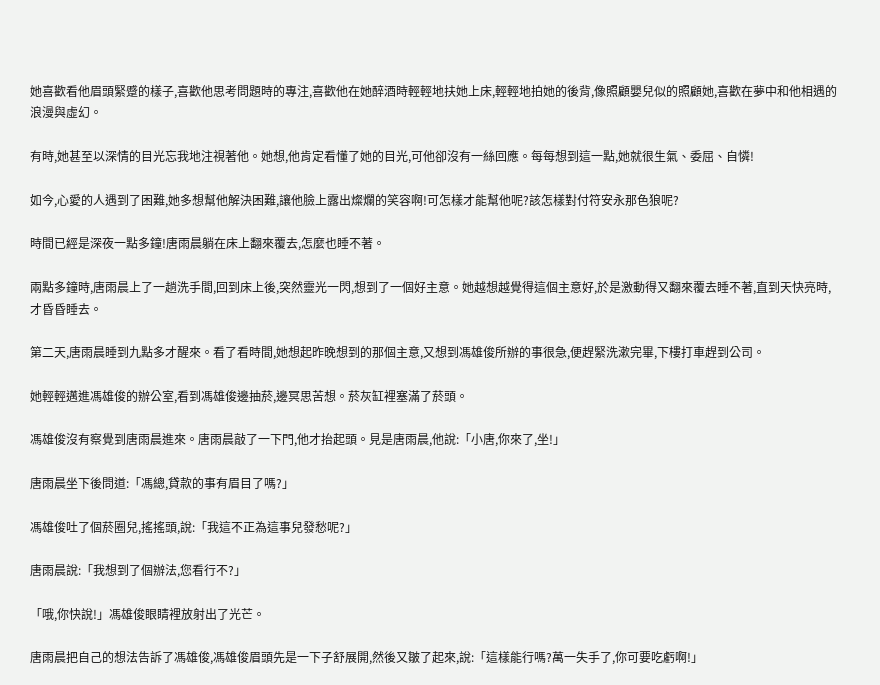她喜歡看他眉頭緊蹙的樣子,喜歡他思考問題時的專注,喜歡他在她醉酒時輕輕地扶她上床,輕輕地拍她的後背,像照顧嬰兒似的照顧她,喜歡在夢中和他相遇的浪漫與虛幻。

有時,她甚至以深情的目光忘我地注視著他。她想,他肯定看懂了她的目光,可他卻沒有一絲回應。每每想到這一點,她就很生氣、委屈、自憐!

如今,心愛的人遇到了困難,她多想幫他解決困難,讓他臉上露出燦爛的笑容啊!可怎樣才能幫他呢?該怎樣對付符安永那色狼呢?

時間已經是深夜一點多鐘!唐雨晨躺在床上翻來覆去,怎麼也睡不著。

兩點多鐘時,唐雨晨上了一趟洗手間,回到床上後,突然靈光一閃,想到了一個好主意。她越想越覺得這個主意好,於是激動得又翻來覆去睡不著,直到天快亮時,才昏昏睡去。

第二天,唐雨晨睡到九點多才醒來。看了看時間,她想起昨晚想到的那個主意,又想到馮雄俊所辦的事很急,便趕緊洗漱完畢,下樓打車趕到公司。

她輕輕邁進馮雄俊的辦公室,看到馮雄俊邊抽菸,邊冥思苦想。菸灰缸裡塞滿了菸頭。

馮雄俊沒有察覺到唐雨晨進來。唐雨晨敲了一下門,他才抬起頭。見是唐雨晨,他說:「小唐,你來了,坐!」

唐雨晨坐下後問道:「馮總,貸款的事有眉目了嗎?」

馮雄俊吐了個菸圈兒,搖搖頭,說:「我這不正為這事兒發愁呢?」

唐雨晨說:「我想到了個辦法,您看行不?」

「哦,你快說!」馮雄俊眼睛裡放射出了光芒。

唐雨晨把自己的想法告訴了馮雄俊,馮雄俊眉頭先是一下子舒展開,然後又皺了起來,說:「這樣能行嗎?萬一失手了,你可要吃虧啊!」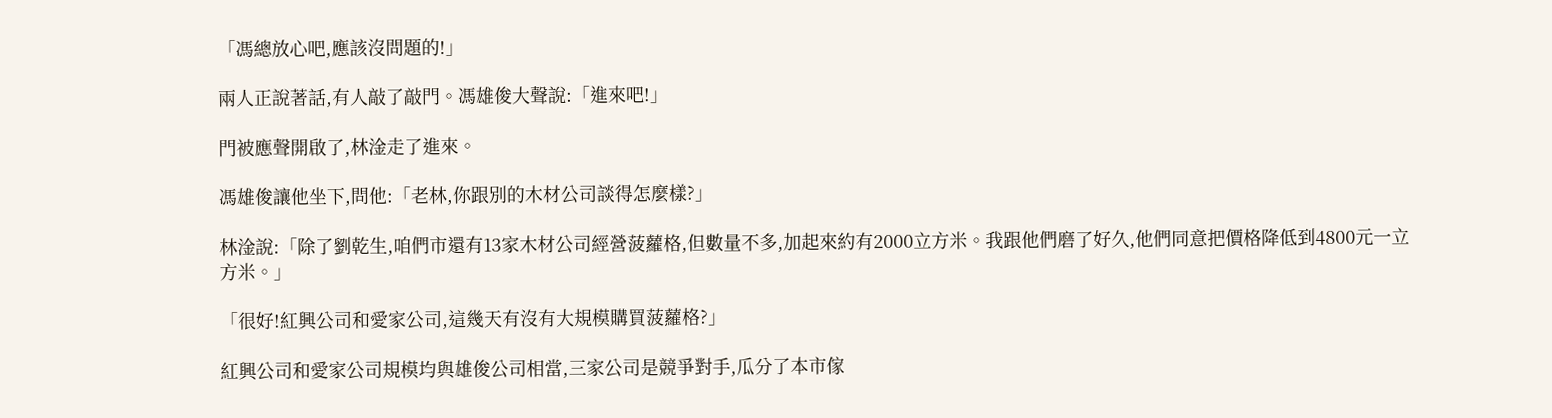「馮總放心吧,應該沒問題的!」

兩人正說著話,有人敲了敲門。馮雄俊大聲說:「進來吧!」

門被應聲開啟了,林淦走了進來。

馮雄俊讓他坐下,問他:「老林,你跟別的木材公司談得怎麼樣?」

林淦說:「除了劉乾生,咱們市還有13家木材公司經營菠蘿格,但數量不多,加起來約有2000立方米。我跟他們磨了好久,他們同意把價格降低到4800元一立方米。」

「很好!紅興公司和愛家公司,這幾天有沒有大規模購買菠蘿格?」

紅興公司和愛家公司規模均與雄俊公司相當,三家公司是競爭對手,瓜分了本市傢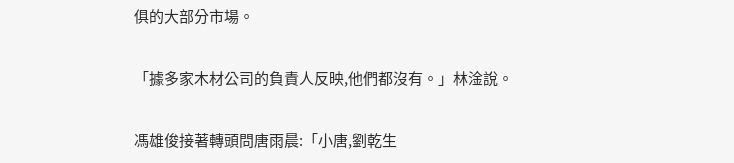俱的大部分市場。

「據多家木材公司的負責人反映,他們都沒有。」林淦說。

馮雄俊接著轉頭問唐雨晨:「小唐,劉乾生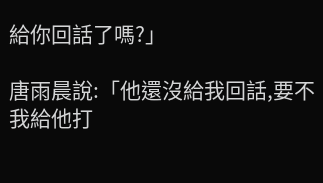給你回話了嗎?」

唐雨晨說:「他還沒給我回話,要不我給他打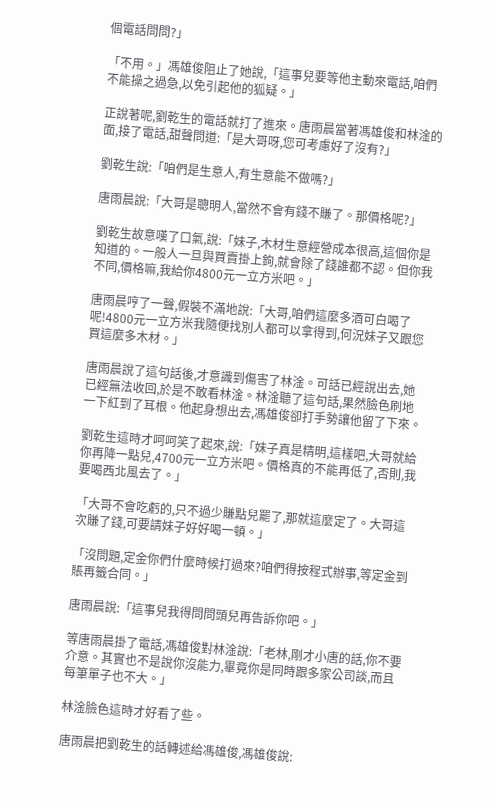個電話問問?」

「不用。」馮雄俊阻止了她說,「這事兒要等他主動來電話,咱們不能操之過急,以免引起他的狐疑。」

正說著呢,劉乾生的電話就打了進來。唐雨晨當著馮雄俊和林淦的面,接了電話,甜聲問道:「是大哥呀,您可考慮好了沒有?」

劉乾生說:「咱們是生意人,有生意能不做嗎?」

唐雨晨說:「大哥是聰明人,當然不會有錢不賺了。那價格呢?」

劉乾生故意嘆了口氣,說:「妹子,木材生意經營成本很高,這個你是知道的。一般人一旦與買賣掛上鉤,就會除了錢誰都不認。但你我不同,價格嘛,我給你4800元一立方米吧。」

唐雨晨哼了一聲,假裝不滿地說:「大哥,咱們這麼多酒可白喝了呢!4800元一立方米我隨便找別人都可以拿得到,何況妹子又跟您買這麼多木材。」

唐雨晨說了這句話後,才意識到傷害了林淦。可話已經說出去,她已經無法收回,於是不敢看林淦。林淦聽了這句話,果然臉色刷地一下紅到了耳根。他起身想出去,馮雄俊卻打手勢讓他留了下來。

劉乾生這時才呵呵笑了起來,說:「妹子真是精明,這樣吧,大哥就給你再降一點兒,4700元一立方米吧。價格真的不能再低了,否則,我要喝西北風去了。」

「大哥不會吃虧的,只不過少賺點兒罷了,那就這麼定了。大哥這次賺了錢,可要請妹子好好喝一頓。」

「沒問題,定金你們什麼時候打過來?咱們得按程式辦事,等定金到賬再籤合同。」

唐雨晨說:「這事兒我得問問頭兒再告訴你吧。」

等唐雨晨掛了電話,馮雄俊對林淦說:「老林,剛才小唐的話,你不要介意。其實也不是說你沒能力,畢竟你是同時跟多家公司談,而且每筆單子也不大。」

林淦臉色這時才好看了些。

唐雨晨把劉乾生的話轉述給馮雄俊,馮雄俊說: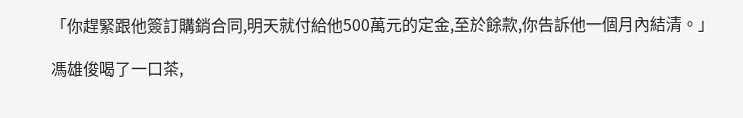「你趕緊跟他簽訂購銷合同,明天就付給他500萬元的定金,至於餘款,你告訴他一個月內結清。」

馮雄俊喝了一口茶,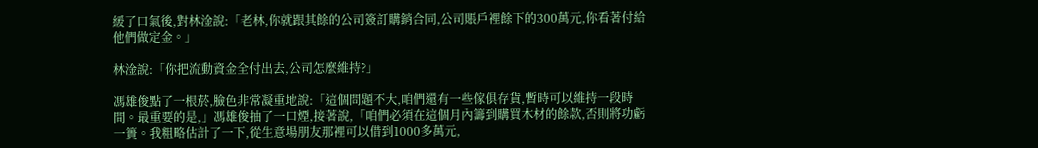緩了口氣後,對林淦說:「老林,你就跟其餘的公司簽訂購銷合同,公司賬戶裡餘下的300萬元,你看著付給他們做定金。」

林淦說:「你把流動資金全付出去,公司怎麼維持?」

馮雄俊點了一根菸,臉色非常凝重地說:「這個問題不大,咱們還有一些傢俱存貨,暫時可以維持一段時間。最重要的是,」馮雄俊抽了一口煙,接著說,「咱們必須在這個月內籌到購買木材的餘款,否則將功虧一簣。我粗略估計了一下,從生意場朋友那裡可以借到1000多萬元,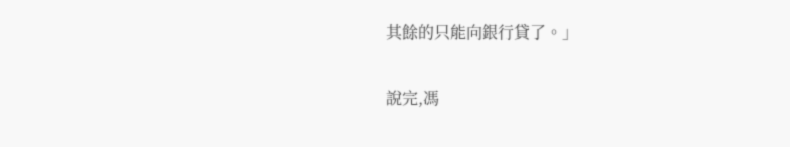其餘的只能向銀行貸了。」

說完,馮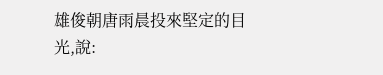雄俊朝唐雨晨投來堅定的目光,說: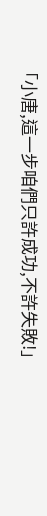「小唐,這一步咱們只許成功,不許失敗!」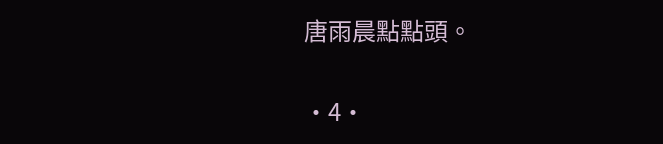唐雨晨點點頭。

·4·